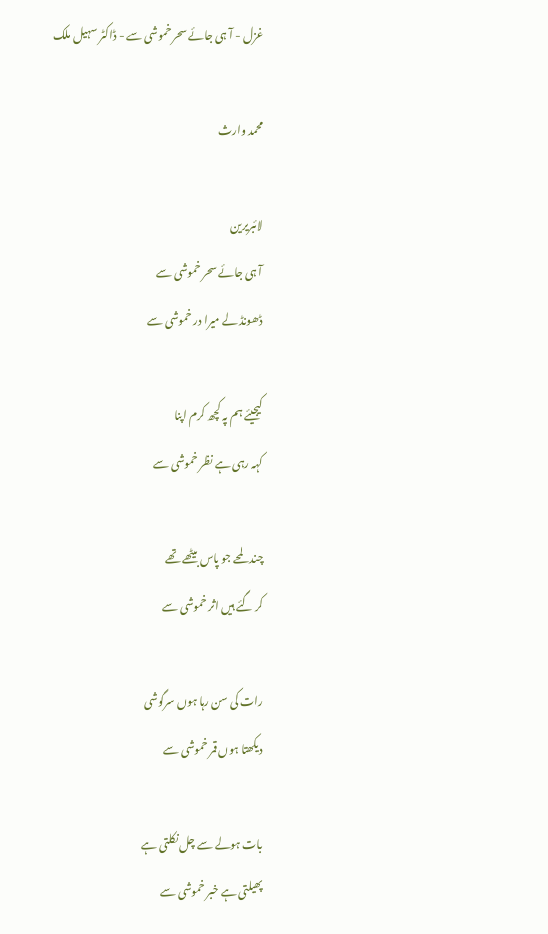غزل - آ ہی جائے سحر خموشی سے - ڈاکٹر سہیل ملک

محمد وارث

لائبریرین
آ ہی جائے سحر خموشی سے
ڈھونڈ لے میرا در خموشی سے

کیجیئے ہم پہ کچھ کرم اپنا
کہہ رہی ہے نظر خموشی سے

چند لمحے جو پاس بیٹھے تھے
کر گئے ہیں اثر خموشی سے

رات کی سن رہا ہوں سرگوشی
دیکھتا ہوں قمر خموشی سے

بات ہولے سے چل نکلتی ہے
پھیلتی ہے خبر خموشی سے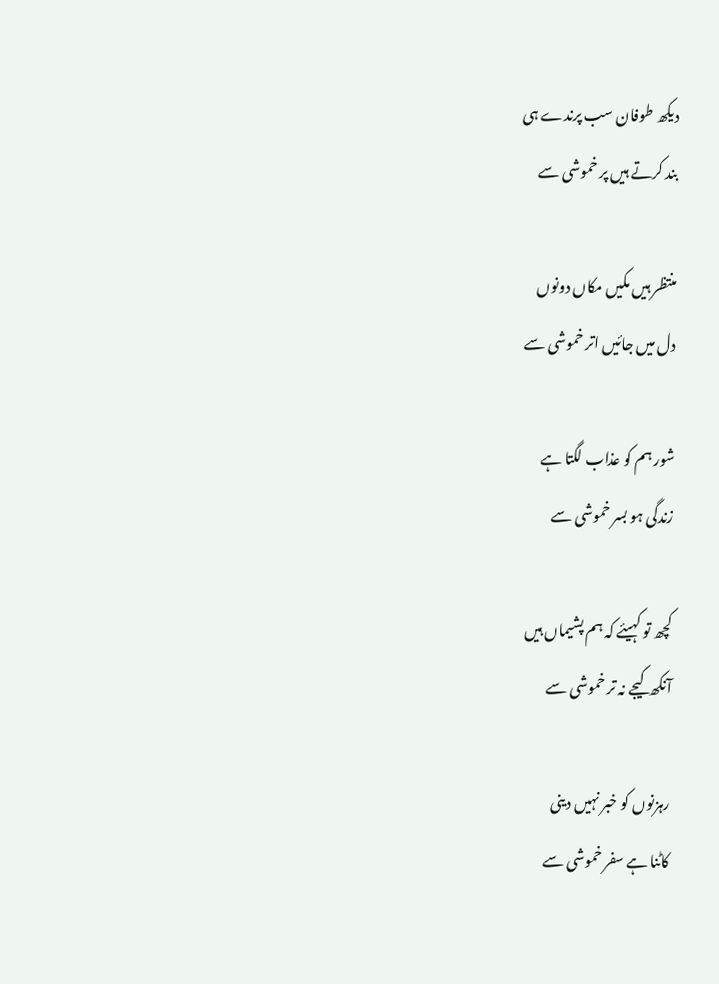دیکھ طوفان سب پرندے ہی
بند کرتے ہیں پر خموشی سے

منتظر ہیں مکیں مکاں دونوں
دل میں جائیں اتر خموشی سے

شور ہم کو عذاب لگتا ہے
زندگی ہو بسر خموشی سے

کچھ تو کہیئے کہ ہم پشیماں ہیں
آنکھ کیجے نہ تر خموشی سے

رہزنوں کو خبر نہیں دینی
کاٹنا ہے سفر خموشی سے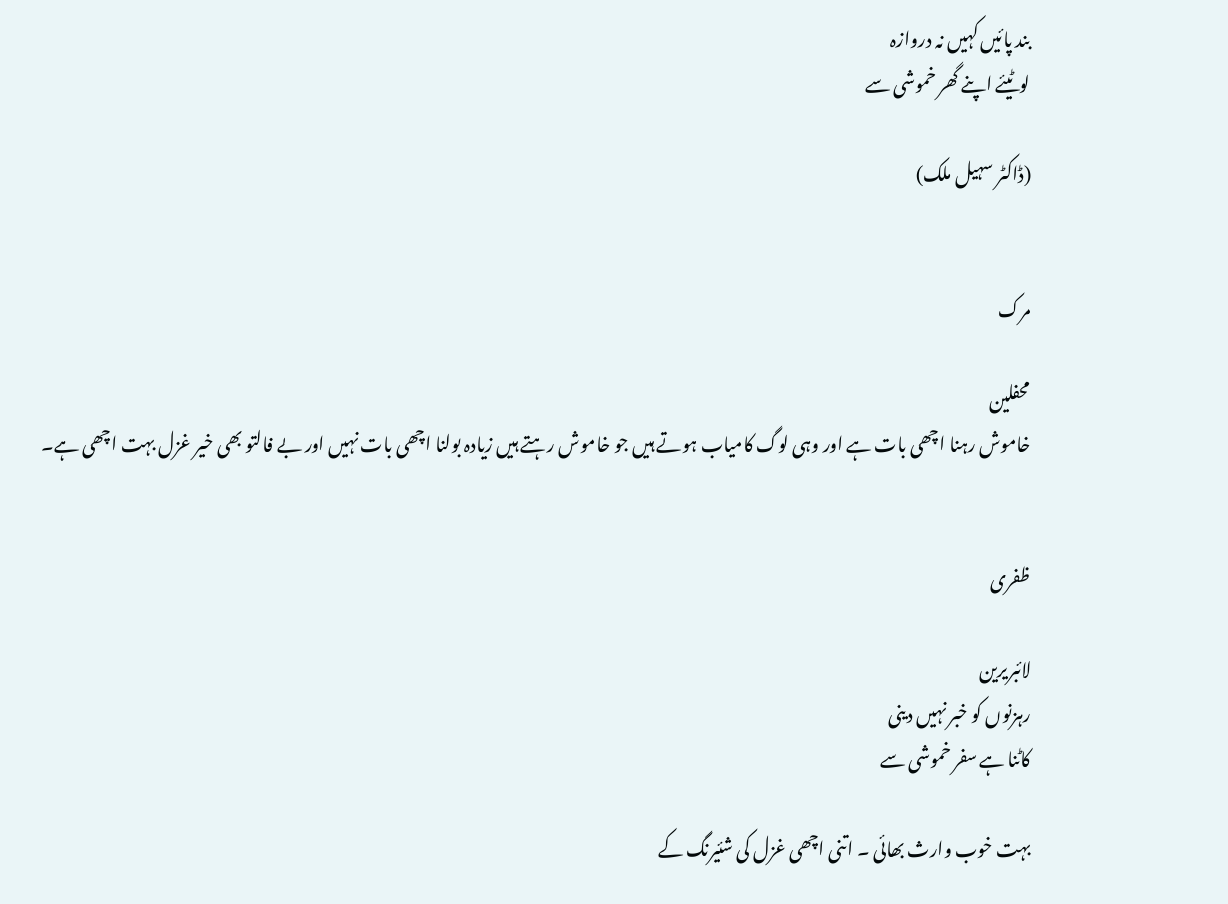بند پائیں کہیں نہ دروازہ
لوٹیئے اپنے گھر خموشی سے

(ڈاکٹر سہیل ملک)


مرک

محفلین
خاموش رہنا اچھی بات ہے اور وہی لوگ کامیاب ہوتے ہیں جو خاموش رہتے ہیں زیادہ بولنا اچھی بات نہیں اور بے فالتو بھی خیر غزل بہت اچھی ہے۔


ظفری

لائبریرین
رہزنوں کو خبر نہیں دینی
کاٹنا ہے سفر خموشی سے

بہت خوب وارث بھائی ۔ اتنی اچھی غزل کی شئیرنگ کے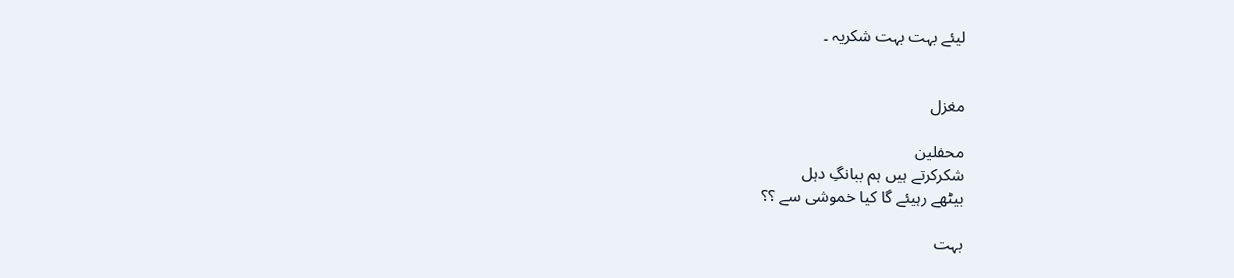لیئے بہت بہت شکریہ ۔


مغزل

محفلین
شکرکرتے ہیں ہم ببانگِ دہل
بیٹھے رہیئے گا کیا خموشی سے ؟؟

بہت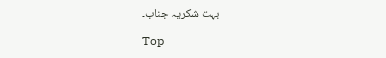بہت شکریہ جناب۔

Top